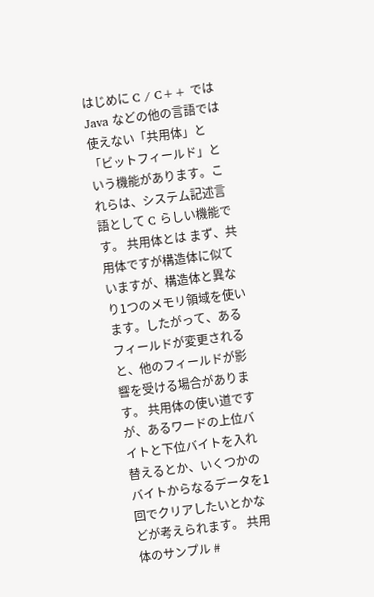はじめに C / C++ では Java などの他の言語では使えない「共用体」と「ビットフィールド」という機能があります。これらは、システム記述言語として C らしい機能です。 共用体とは まず、共用体ですが構造体に似ていますが、構造体と異なり1つのメモリ領域を使います。したがって、あるフィールドが変更されると、他のフィールドが影響を受ける場合があります。 共用体の使い道ですが、あるワードの上位バイトと下位バイトを入れ替えるとか、いくつかのバイトからなるデータを1回でクリアしたいとかなどが考えられます。 共用体のサンプル #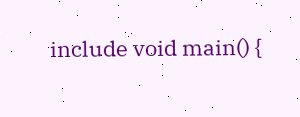include void main() {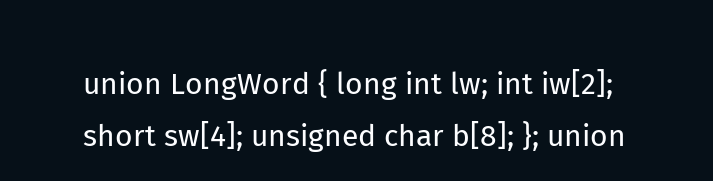union LongWord { long int lw; int iw[2]; short sw[4]; unsigned char b[8]; }; union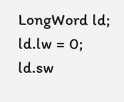LongWord ld; ld.lw = 0; ld.sw